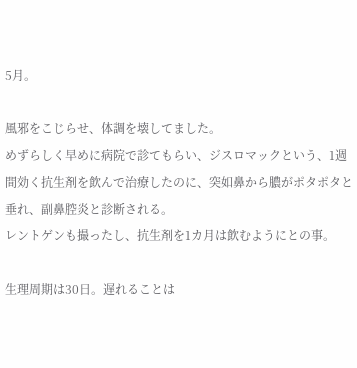5月。

風邪をこじらせ、体調を壊してました。
めずらしく早めに病院で診てもらい、ジスロマックという、1週間効く抗生剤を飲んで治療したのに、突如鼻から膿がポタポタと垂れ、副鼻腔炎と診断される。
レントゲンも撮ったし、抗生剤を1カ月は飲むようにとの事。

生理周期は30日。遅れることは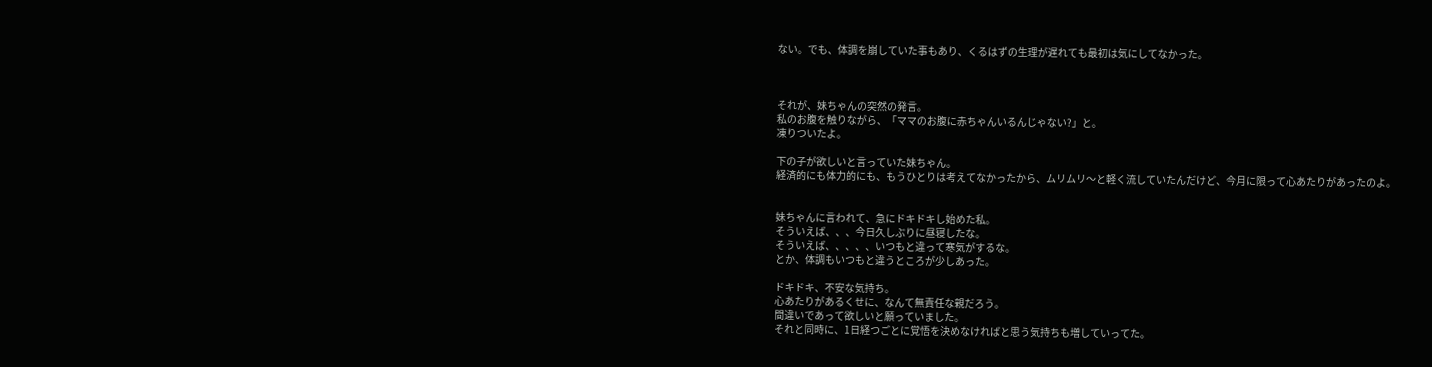ない。でも、体調を崩していた事もあり、くるはずの生理が遅れても最初は気にしてなかった。



それが、妹ちゃんの突然の発言。
私のお腹を触りながら、「ママのお腹に赤ちゃんいるんじゃない?」と。
凍りついたよ。

下の子が欲しいと言っていた妹ちゃん。
経済的にも体力的にも、もうひとりは考えてなかったから、ムリムリ〜と軽く流していたんだけど、今月に限って心あたりがあったのよ。


妹ちゃんに言われて、急にドキドキし始めた私。
そういえば、、、今日久しぶりに昼寝したな。
そういえば、、、、、いつもと違って寒気がするな。
とか、体調もいつもと違うところが少しあった。

ドキドキ、不安な気持ち。
心あたりがあるくせに、なんて無責任な親だろう。
間違いであって欲しいと願っていました。
それと同時に、1日経つごとに覚悟を決めなければと思う気持ちも増していってた。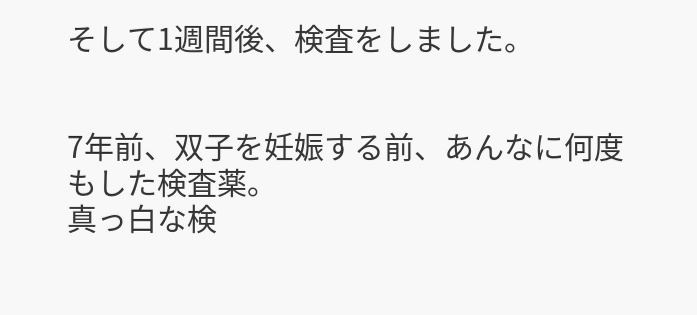そして1週間後、検査をしました。


7年前、双子を妊娠する前、あんなに何度もした検査薬。
真っ白な検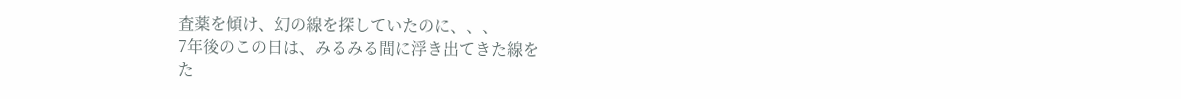査薬を傾け、幻の線を探していたのに、、、
7年後のこの日は、みるみる間に浮き出てきた線を
た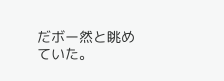だボー然と眺めていた。